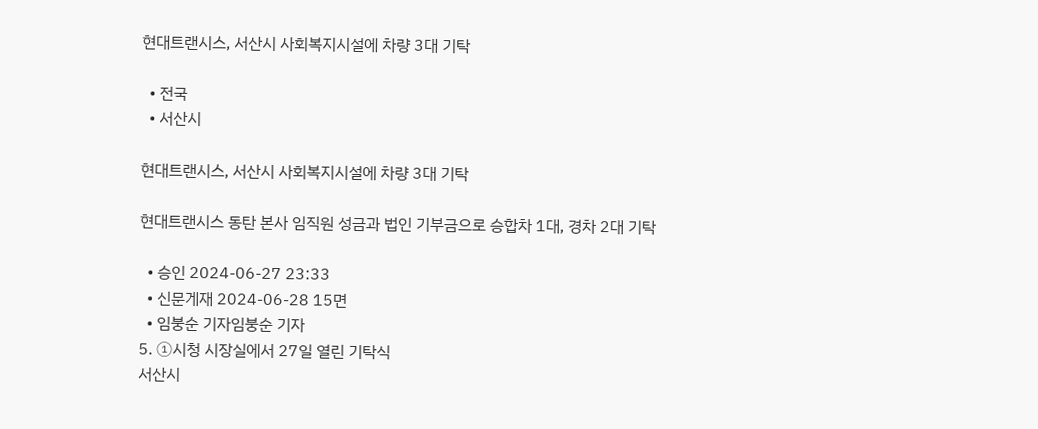현대트랜시스, 서산시 사회복지시설에 차량 3대 기탁

  • 전국
  • 서산시

현대트랜시스, 서산시 사회복지시설에 차량 3대 기탁

현대트랜시스 동탄 본사 임직원 성금과 법인 기부금으로 승합차 1대, 경차 2대 기탁

  • 승인 2024-06-27 23:33
  • 신문게재 2024-06-28 15면
  • 임붕순 기자임붕순 기자
5. ①시청 시장실에서 27일 열린 기탁식
서산시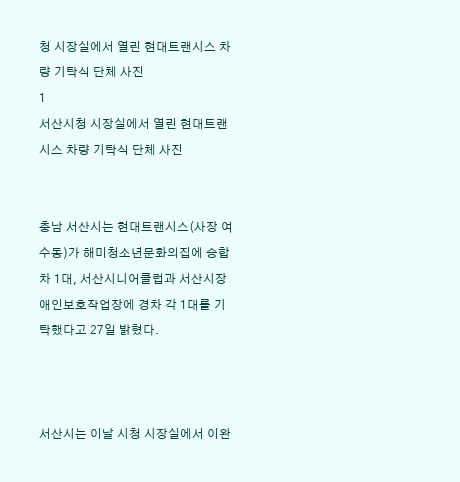청 시장실에서 열린 현대트랜시스 차량 기탁식 단체 사진
1
서산시청 시장실에서 열린 현대트랜시스 차량 기탁식 단체 사진


충남 서산시는 현대트랜시스(사장 여수동)가 해미청소년문화의집에 승합차 1대, 서산시니어클럽과 서산시장애인보호작업장에 경차 각 1대를 기탁했다고 27일 밝혔다.



서산시는 이날 시청 시장실에서 이완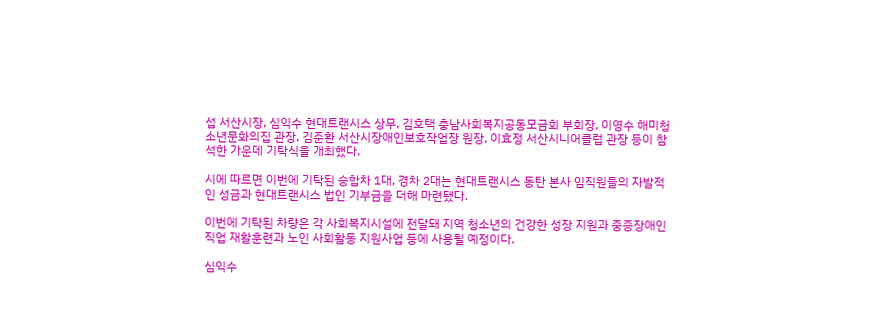섭 서산시장, 심익수 현대트랜시스 상무, 김호택 충남사회복지공동모금회 부회장, 이영수 해미청소년문화의집 관장, 김준환 서산시장애인보호작업장 원장, 이효정 서산시니어클럽 관장 등이 참석한 가운데 기탁식을 개최했다.

시에 따르면 이번에 기탁된 승합차 1대, 경차 2대는 현대트랜시스 동탄 본사 임직원들의 자발적인 성금과 현대트랜시스 법인 기부금을 더해 마련됐다.

이번에 기탁된 차량은 각 사회복지시설에 전달돼 지역 청소년의 건강한 성장 지원과 중증장애인 직업 재활훈련과 노인 사회활동 지원사업 등에 사용될 예정이다.

심익수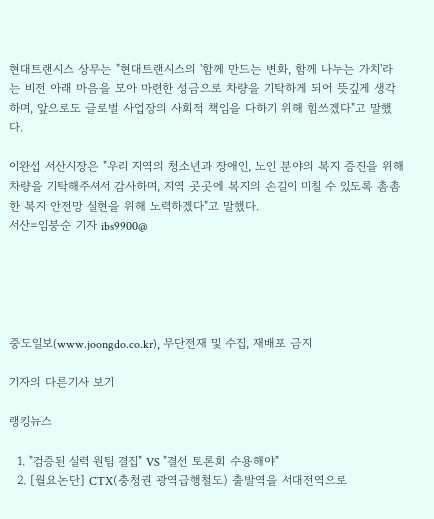현대트랜시스 상무는 "현대트랜시스의 '함께 만드는 변화, 함께 나누는 가치'라는 비전 아래 마음을 모아 마련한 성금으로 차량을 기탁하게 되어 뜻깊게 생각하며, 앞으로도 글로벌 사업장의 사회적 책임을 다하기 위해 힘쓰겠다"고 말했다.

이완섭 서산시장은 "우리 지역의 청소년과 장애인, 노인 분야의 복지 증진을 위해 차량을 기탁해주셔서 감사하며, 지역 곳곳에 복지의 손길이 미칠 수 있도록 촘촘한 복지 안전망 실현을 위해 노력하겠다"고 말했다.
서산=임붕순 기자 ibs9900@





중도일보(www.joongdo.co.kr), 무단전재 및 수집, 재배포 금지

기자의 다른기사 보기

랭킹뉴스

  1. "검증된 실력 원팀 결집" VS "결선 토론회 수용해야"
  2. [월요논단] CTX(충청권 광역급행철도) 출발역을 서대전역으로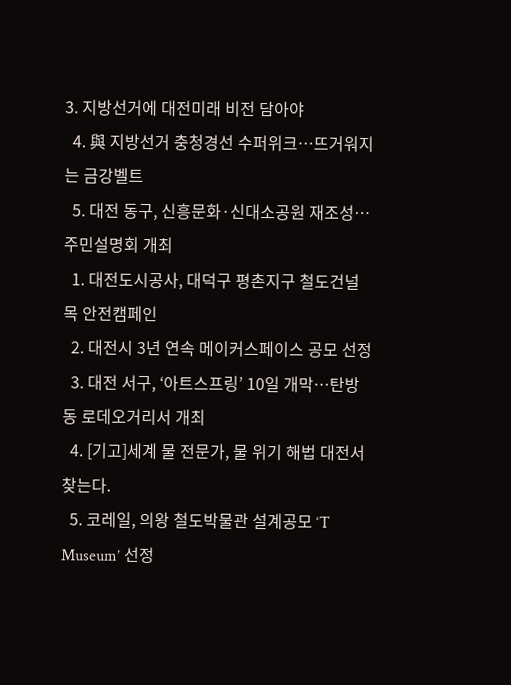3. 지방선거에 대전미래 비전 담아야
  4. 與 지방선거 충청경선 수퍼위크…뜨거워지는 금강벨트
  5. 대전 동구, 신흥문화·신대소공원 재조성…주민설명회 개최
  1. 대전도시공사, 대덕구 평촌지구 철도건널목 안전캠페인
  2. 대전시 3년 연속 메이커스페이스 공모 선정
  3. 대전 서구, ‘아트스프링’ 10일 개막…탄방동 로데오거리서 개최
  4. [기고]세계 물 전문가, 물 위기 해법 대전서 찾는다.
  5. 코레일, 의왕 철도박물관 설계공모 ‘T Museum’ 선정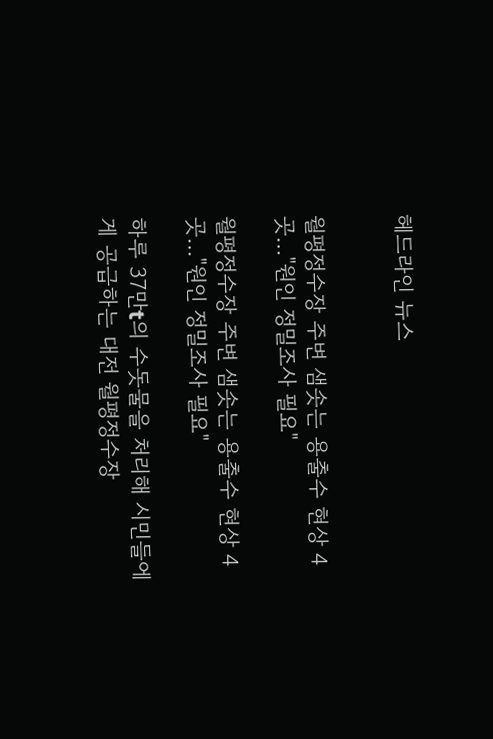헤드라인 뉴스


월평정수장 주변 샘솟는 용출수 현상 4곳…"원인 정밀조사 필요"

월평정수장 주변 샘솟는 용출수 현상 4곳…"원인 정밀조사 필요"

하루 37만t의 수돗물을 처리해 시민들에게 공급하는 대전 월평정수장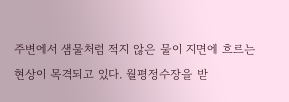주변에서 샘물처럼 적지 않은 물이 지면에 흐르는 현상이 목격되고 있다. 월평정수장을 받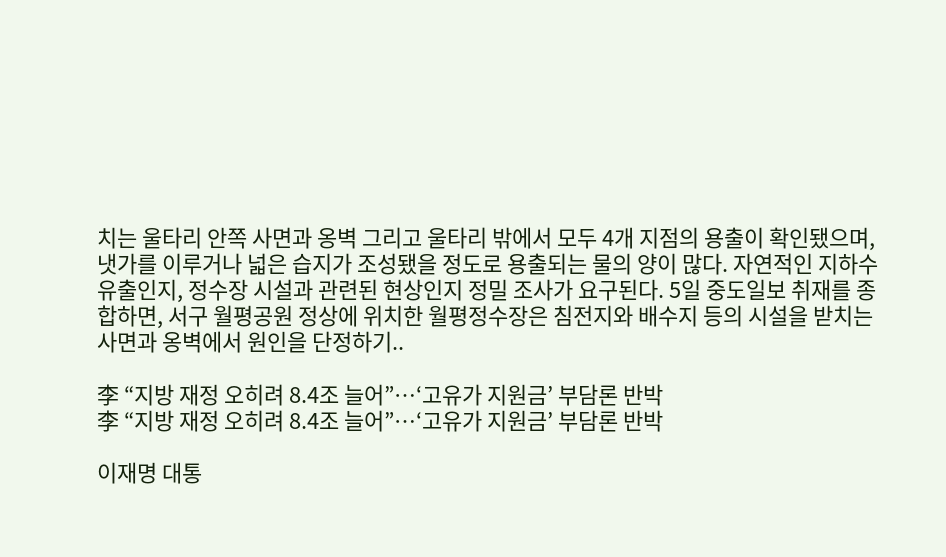치는 울타리 안쪽 사면과 옹벽 그리고 울타리 밖에서 모두 4개 지점의 용출이 확인됐으며, 냇가를 이루거나 넓은 습지가 조성됐을 정도로 용출되는 물의 양이 많다. 자연적인 지하수 유출인지, 정수장 시설과 관련된 현상인지 정밀 조사가 요구된다. 5일 중도일보 취재를 종합하면, 서구 월평공원 정상에 위치한 월평정수장은 침전지와 배수지 등의 시설을 받치는 사면과 옹벽에서 원인을 단정하기..

李 “지방 재정 오히려 8.4조 늘어”…‘고유가 지원금’ 부담론 반박
李 “지방 재정 오히려 8.4조 늘어”…‘고유가 지원금’ 부담론 반박

이재명 대통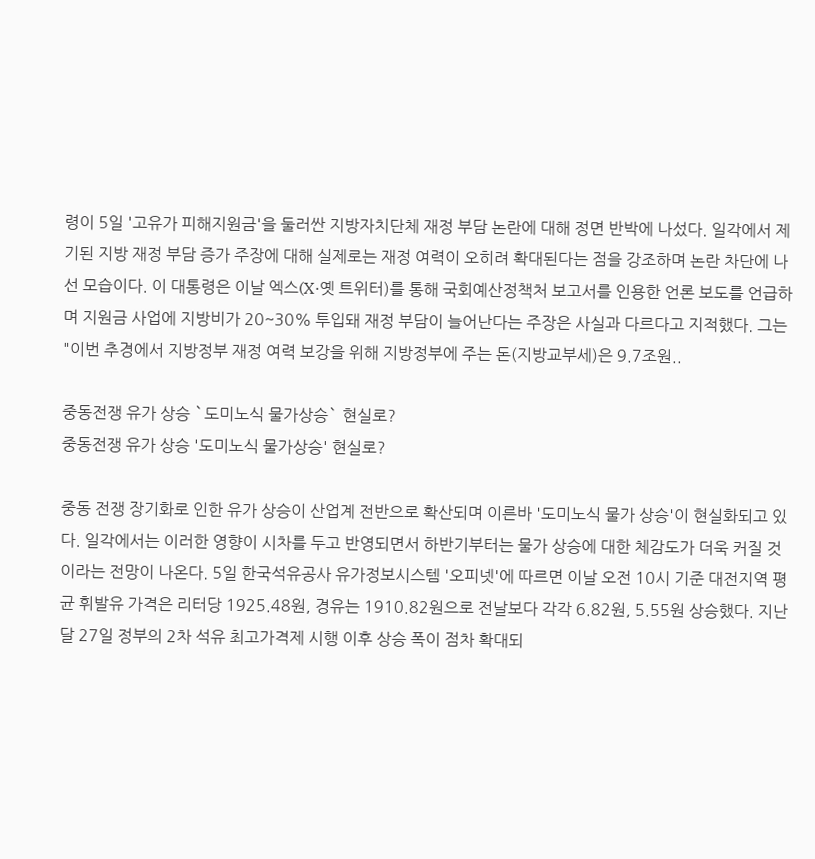령이 5일 '고유가 피해지원금'을 둘러싼 지방자치단체 재정 부담 논란에 대해 정면 반박에 나섰다. 일각에서 제기된 지방 재정 부담 증가 주장에 대해 실제로는 재정 여력이 오히려 확대된다는 점을 강조하며 논란 차단에 나선 모습이다. 이 대통령은 이날 엑스(X·옛 트위터)를 통해 국회예산정책처 보고서를 인용한 언론 보도를 언급하며 지원금 사업에 지방비가 20~30% 투입돼 재정 부담이 늘어난다는 주장은 사실과 다르다고 지적했다. 그는 "이번 추경에서 지방정부 재정 여력 보강을 위해 지방정부에 주는 돈(지방교부세)은 9.7조원..

중동전쟁 유가 상승 `도미노식 물가상승` 현실로?
중동전쟁 유가 상승 '도미노식 물가상승' 현실로?

중동 전쟁 장기화로 인한 유가 상승이 산업계 전반으로 확산되며 이른바 '도미노식 물가 상승'이 현실화되고 있다. 일각에서는 이러한 영향이 시차를 두고 반영되면서 하반기부터는 물가 상승에 대한 체감도가 더욱 커질 것이라는 전망이 나온다. 5일 한국석유공사 유가정보시스템 '오피넷'에 따르면 이날 오전 10시 기준 대전지역 평균 휘발유 가격은 리터당 1925.48원, 경유는 1910.82원으로 전날보다 각각 6.82원, 5.55원 상승했다. 지난달 27일 정부의 2차 석유 최고가격제 시행 이후 상승 폭이 점차 확대되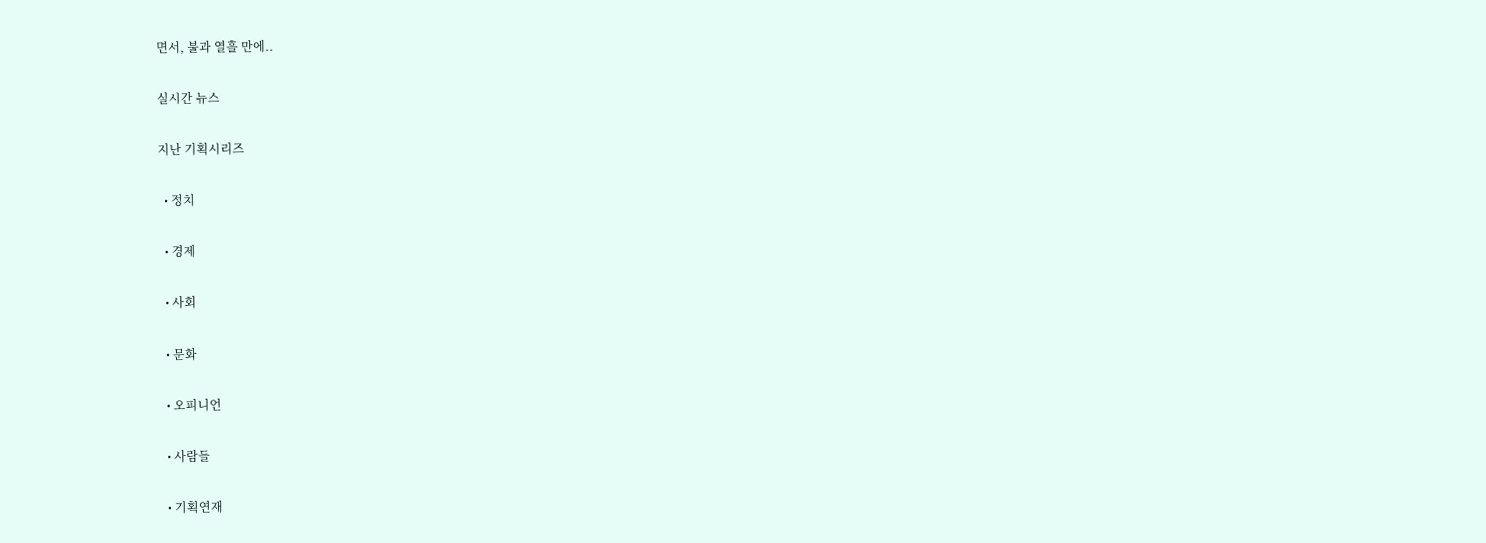면서, 불과 열흘 만에..

실시간 뉴스

지난 기획시리즈

  • 정치

  • 경제

  • 사회

  • 문화

  • 오피니언

  • 사람들

  • 기획연재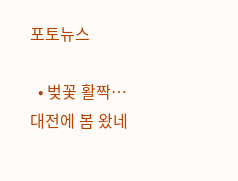포토뉴스

  • 벚꽃 활짝…대전에 봄 왔네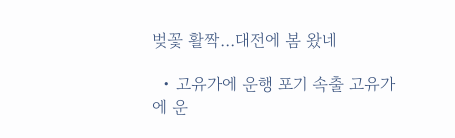벚꽃 활짝…대전에 봄 왔네

  • 고유가에 운행 포기 속출 고유가에 운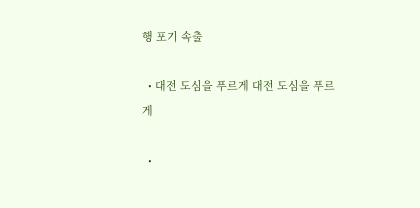행 포기 속출

  • 대전 도심을 푸르게 대전 도심을 푸르게

  •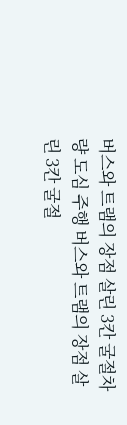버스와 트램의 장점 살린 3칸 굴절차량 도심 주행 버스와 트램의 장점 살린 3칸 굴절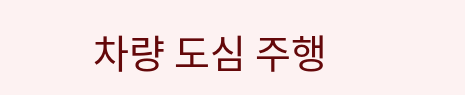차량 도심 주행